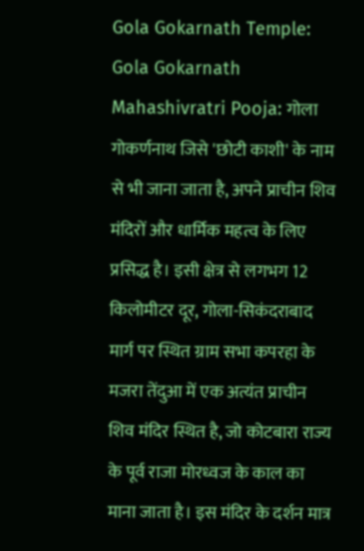Gola Gokarnath Temple:
Gola Gokarnath Mahashivratri Pooja: गोला गोकर्णनाथ जिसे 'छोटी काशी' के नाम से भी जाना जाता है, अपने प्राचीन शिव मंदिरों और धार्मिक महत्व के लिए प्रसिद्ध है। इसी क्षेत्र से लगभग 12 किलोमीटर दूर, गोला-सिकंदराबाद मार्ग पर स्थित ग्राम सभा कपरहा के मजरा तेंदुआ में एक अत्यंत प्राचीन शिव मंदिर स्थित है, जो कोटबारा राज्य के पूर्व राजा मोरध्वज के काल का माना जाता है। इस मंदिर के दर्शन मात्र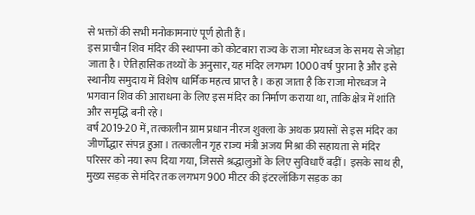से भक्तों की सभी मनोकामनाएं पूर्ण होती हैं।
इस प्राचीन शिव मंदिर की स्थापना को कोटबारा राज्य के राजा मोरध्वज के समय से जोड़ा जाता है। ऐतिहासिक तथ्यों के अनुसार, यह मंदिर लगभग 1000 वर्ष पुराना है और इसे स्थानीय समुदाय में विशेष धार्मिक महत्व प्राप्त है। कहा जाता है कि राजा मोरध्वज ने भगवान शिव की आराधना के लिए इस मंदिर का निर्माण कराया था, ताकि क्षेत्र में शांति और समृद्धि बनी रहे।
वर्ष 2019-20 में, तत्कालीन ग्राम प्रधान नीरज शुक्ला के अथक प्रयासों से इस मंदिर का जीर्णोद्धार संपन्न हुआ। तत्कालीन गृह राज्य मंत्री अजय मिश्रा की सहायता से मंदिर परिसर को नया रूप दिया गया, जिससे श्रद्धालुओं के लिए सुविधाएँ बढ़ीं। इसके साथ ही, मुख्य सड़क से मंदिर तक लगभग 900 मीटर की इंटरलॉकिंग सड़क का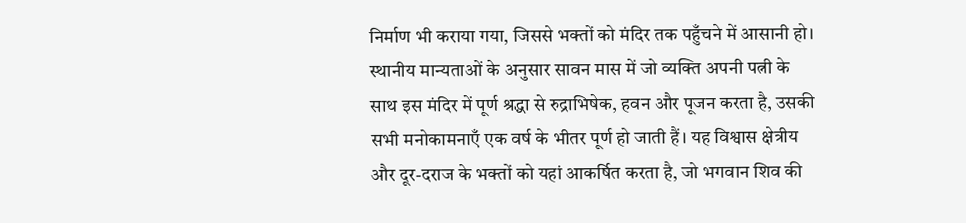निर्माण भी कराया गया, जिससे भक्तों को मंदिर तक पहुँचने में आसानी हो।
स्थानीय मान्यताओं के अनुसार सावन मास में जो व्यक्ति अपनी पत्नी के साथ इस मंदिर में पूर्ण श्रद्धा से रुद्राभिषेक, हवन और पूजन करता है, उसकी सभी मनोकामनाएँ एक वर्ष के भीतर पूर्ण हो जाती हैं। यह विश्वास क्षेत्रीय और दूर-दराज के भक्तों को यहां आकर्षित करता है, जो भगवान शिव की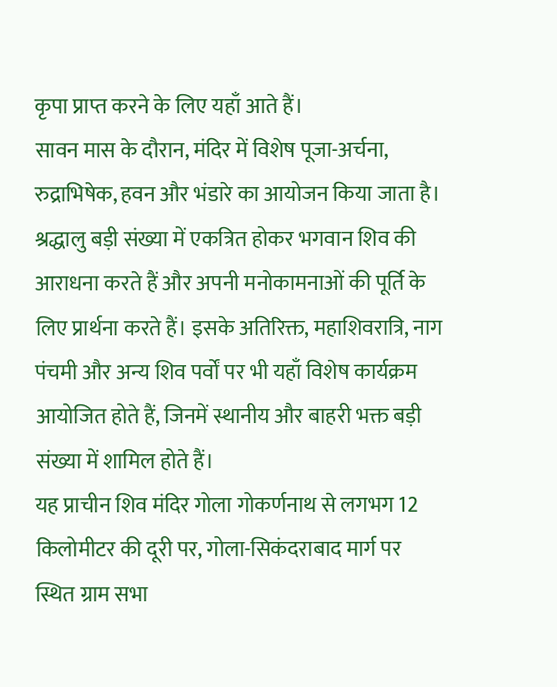कृपा प्राप्त करने के लिए यहाँ आते हैं।
सावन मास के दौरान, मंदिर में विशेष पूजा-अर्चना, रुद्राभिषेक, हवन और भंडारे का आयोजन किया जाता है। श्रद्धालु बड़ी संख्या में एकत्रित होकर भगवान शिव की आराधना करते हैं और अपनी मनोकामनाओं की पूर्ति के लिए प्रार्थना करते हैं। इसके अतिरिक्त, महाशिवरात्रि, नाग पंचमी और अन्य शिव पर्वों पर भी यहाँ विशेष कार्यक्रम आयोजित होते हैं, जिनमें स्थानीय और बाहरी भक्त बड़ी संख्या में शामिल होते हैं।
यह प्राचीन शिव मंदिर गोला गोकर्णनाथ से लगभग 12 किलोमीटर की दूरी पर, गोला-सिकंदराबाद मार्ग पर स्थित ग्राम सभा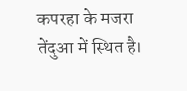कपरहा के मजरा तेंदुआ में स्थित है।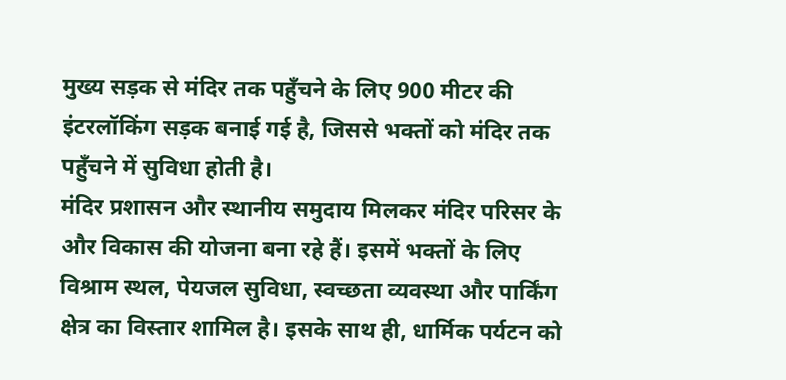मुख्य सड़क से मंदिर तक पहुँचने के लिए 900 मीटर की इंटरलॉकिंग सड़क बनाई गई है, जिससे भक्तों को मंदिर तक पहुँचने में सुविधा होती है।
मंदिर प्रशासन और स्थानीय समुदाय मिलकर मंदिर परिसर के और विकास की योजना बना रहे हैं। इसमें भक्तों के लिए विश्राम स्थल, पेयजल सुविधा, स्वच्छता व्यवस्था और पार्किंग क्षेत्र का विस्तार शामिल है। इसके साथ ही, धार्मिक पर्यटन को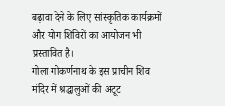बढ़ावा देने के लिए सांस्कृतिक कार्यक्रमों और योग शिविरों का आयोजन भी प्रस्तावित है।
गोला गोकर्णनाथ के इस प्राचीन शिव मंदिर में श्रद्धालुओं की अटूट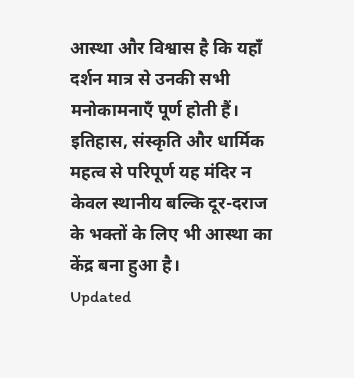आस्था और विश्वास है कि यहाँ दर्शन मात्र से उनकी सभी मनोकामनाएँ पूर्ण होती हैं। इतिहास, संस्कृति और धार्मिक महत्व से परिपूर्ण यह मंदिर न केवल स्थानीय बल्कि दूर-दराज के भक्तों के लिए भी आस्था का केंद्र बना हुआ है।
Updated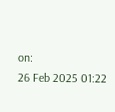on:
26 Feb 2025 01:22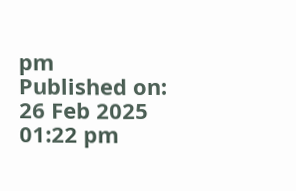pm
Published on:
26 Feb 2025 01:22 pm